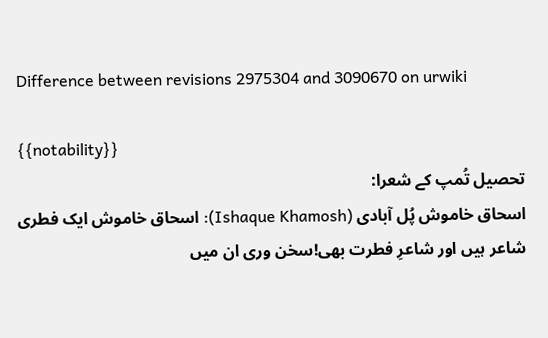Difference between revisions 2975304 and 3090670 on urwiki

{{notability}}
تحصیل تُمپ کے شعرا:
اسحاق خاموش پُل آبادی (Ishaque Khamosh): اسحاق خاموش ایک فطری شاعر ہیں اور شاعرِ فطرت بھی!سخن وری ان میں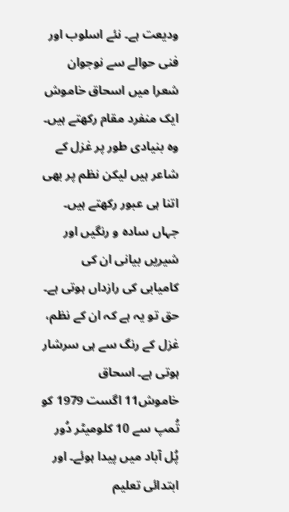ودیعت ہے۔ نئے اسلوب اور فنی حوالے سے نوجوان شعرا میں اسحاق خاموش ایک منفرد مقام رکھتے ہیں۔
وہ بنیادی طور پر غزل کے شاعر ہیں لیکن نظم پر بھی اتنا ہی عبور رکھتے ہیں۔ جہاں سادہ و رنگیں اور شیریں بیانی ان کی کامیابی کی رازداں ہوتی ہے۔ حق تو یہ ہے کہ ان کے نظم، غزل کے رنگ سے ہی سرشار ہوتی ہے۔ اسحاق خاموش11 اگست 1979 کو تُمپ سے 10 کلومیٹر دُور پُل آباد میں پیدا ہوئے۔ اور ابتدائی تعلیم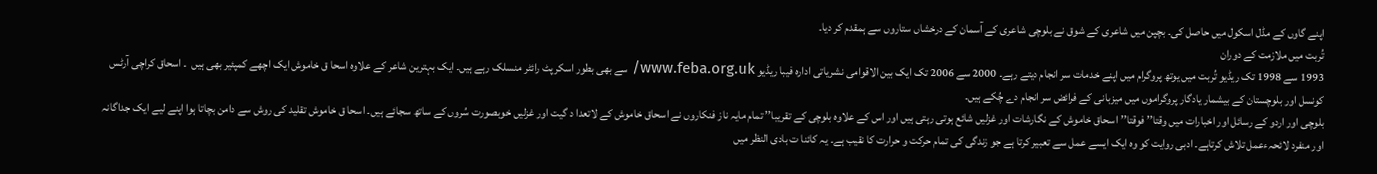اپنے گاوں کے مڈل اسکول میں حاصل کی۔ بچپن میں شاعری کے شوق نے بلوچی شاعری کے آسمان کے درخشاں ستاروں سے ہمقدم کر دیا۔
تُربت میں ملازمت کے دوران
1993 سے 1998 تک ریڈیو تُربت میں یوتھ پروگرام میں اپنے خدمات سر انجام دیتے رہے۔ 2000 سے 2006 تک ایک بین الاقوامی نشریاتی ادارہ فیبا ریڈیو www.feba.org.uk/ سے بھی بطور اسکرپٹ رائٹر منسلک رہے ہیں۔ ایک بہترین شاعر کے علاوہ اسحا ق خاموش ایک اچھے کمپئیر بھی ہیں  ۔ اسحاق کراچی آرٹس کونسل اور بلوچستان کے بیشمار یادگار پروگراموں میں میزبانی کے فرائض سر انجام دے چُکے ہیں۔
بلوچی اور اردو کے رسائل اور اخبارات میں وقتا’’ فوقتا’’ اسحاق خاموش کے نگارشات اور غزلیں شائع ہوتی رہتی ہیں اور اس کے علاوہ بلوچی کے تقریبا’’ تمام مایہ ناز فنکاروں نے اسحاق خاموش کے لاتعدا د گیت اور غزلیں خوبصورت سُروں کے ساتھ سجائے ہیں۔ اسحا ق خاموش تقلید کی روش سے دامن بچاتا ہوا اپنے لیے ایک جداگانہ اور منفرد لائحہءعمل تلاش کرتاہے۔ ادبی روایت کو وہ ایک ایسے عمل سے تعبیر کرتا ہے جو زندگی کی تمام حرکت و حرارت کا نقیب ہے۔ یہ کائنا ت بادی النظر میں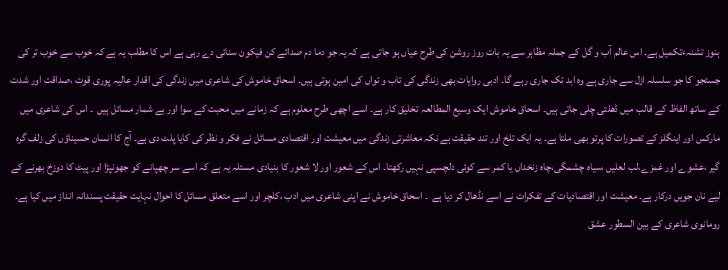ہنوز تشنہءتکمیل ہے۔ اس عالم آب و گل کے جملہ مظاہر سے یہ بات روز روشن کی طرح عیاں ہو جاتی ہے کہ یہ جو دما دم صدائے کن فیکون سنائی دے رہی ہے اس کا مطلب یہ ہے کہ خوب سے خوب تر کی جستجو کا جو سلسلہ ازل سے جاری ہے وہ ابد تک جاری رہے گا۔ ادبی روایات بھی زندگی کی تاب و تواں کی امین ہوتی ہیں۔ اسحاق خاموش کی شاعری میں زندگی کی اقدار عالیہ پوری قوت ،صداقت اور شدت کے ساتھ الفاظ کے قالب میں ڈھلتی چلی جاتی ہیں۔ اسحاق خاموش ایک وسیع المطالعہ تخلیق کار ہے۔ اسے اچھی طرح معلوم ہے کہ زمانے میں محبت کے سوا اور بے شمار مسائل ہیں  ۔ اس کی شاعری میں مارکس اور اینگلز کے تصورات کا پرتو بھی ملتا ہے۔ یہ ایک تلخ اور تند حقیقت ہے نکہ معاشرتی زندگی میں معیشت اور اقتصادی مسائل نے فکر و نظر کی کایا پلٹ دی ہے۔ آج کا انسان حسیناؤں کی زلف گرہ گیر ،عشوے اور غمزے،لب لعلیں ،سیاہ چشمگی،چاہ زنخداں یا کمر سے کوئی دلچسپی نہیں رکھتا۔ اس کے شعور اور لا شعور کا بنیادی مسئلہ یہ ہے کہ اسے سر چھپانے کو جھونپڑا اور پیٹ کا دوزخ بھرنے کے لیے نان جویں درکار ہے۔ معیشت اور اقتصادیات کے تفکرات نے اسے نڈھال کر دیا ہے  ۔ اسحاق خاموش نے اپنی شاعری میں ادب ،کلچر اور اسے متعلق مسائل کا احوال نہایت حقیقت پسندانہ انداز میں کیا ہے۔
رومانوی شاعری کے بین السطور عشق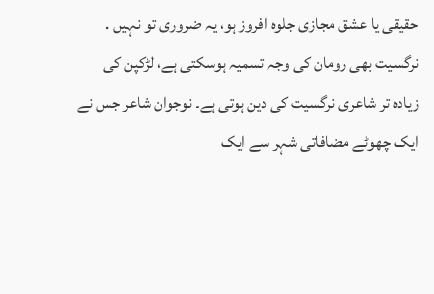حقیقی یا عشق مجازی جلوہ افروز ہو، یہ ضروری تو نہیں . نرگسیت بھی رومان کی وجہ تسمیہ ہوسکتی ہے، لڑکپن کی زیادہ تر شاعری نرگسیت کی دین ہوتی ہے۔ نوجوان شاعر جس نے ایک چھوٹے مضافاتی شہر سے ایک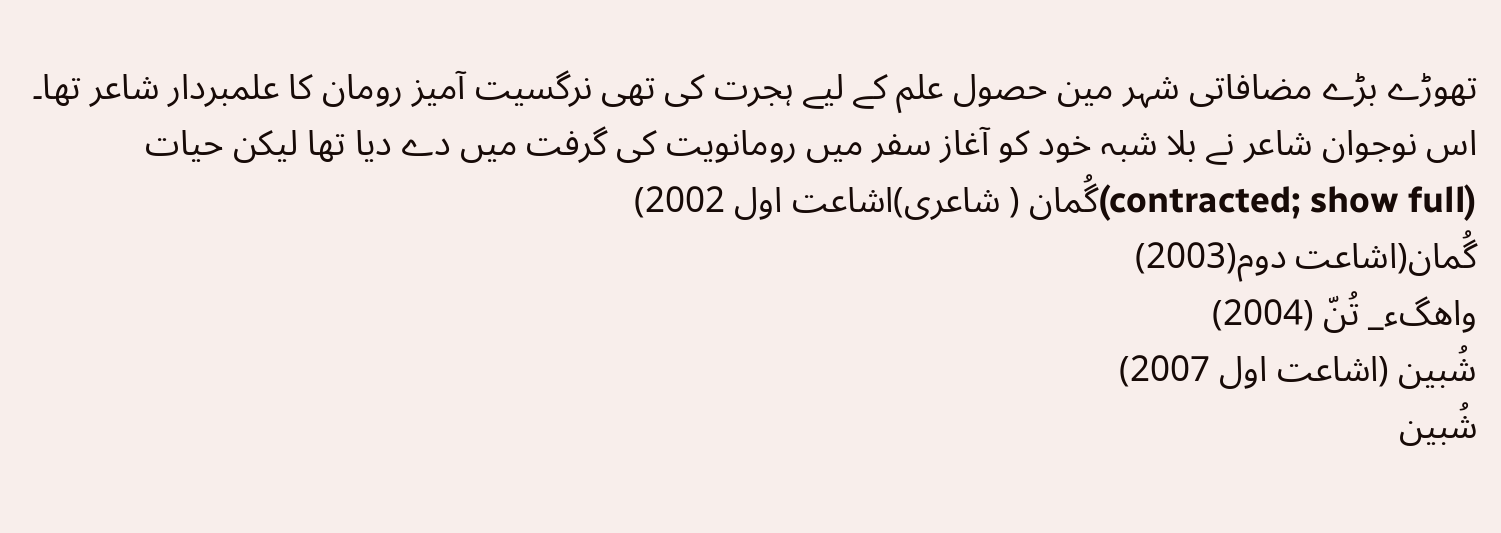تھوڑے بڑے مضافاتی شہر مین حصول علم کے لیے ہجرت کی تھی نرگسیت آمیز رومان کا علمبردار شاعر تھا۔ اس نوجوان شاعر نے بلا شبہ خود کو آغاز سفر میں رومانویت کی گرفت میں دے دیا تھا لیکن حیات (contracted; show full)گُمان ( شاعری)اشاعت اول 2002)
گُمان(اشاعت دوم(2003)
واھگء_ تُنّ (2004)
شُبین (اشاعت اول 2007)
شُبین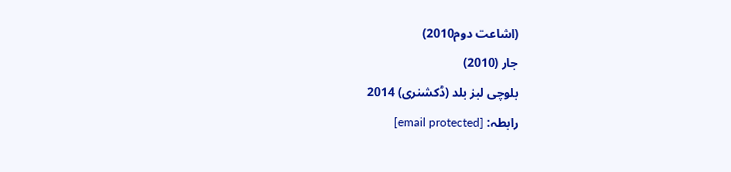(اشاعت دوم2010)
جار (2010)
بلوچی لبز بلد (ڈکشنری) 2014
رابطہ: [email protected]